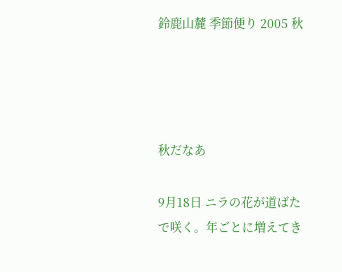鈴鹿山麓 季節便り 2005 秋




秋だなあ

9月18日 ニラの花が道ばたで咲く。年ごとに増えてき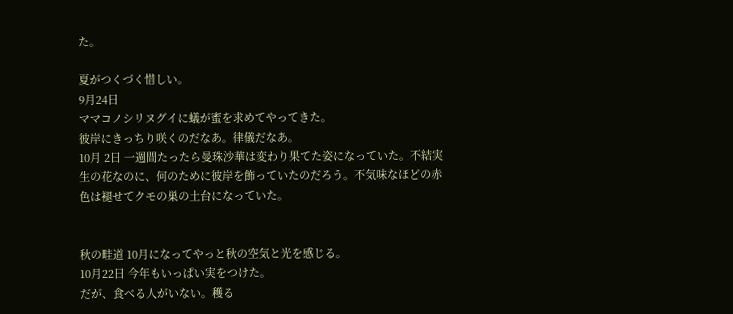た。

夏がつくづく惜しい。
9月24日
ママコノシリヌグイに蟻が蜜を求めてやってきた。
彼岸にきっちり咲くのだなあ。律儀だなあ。
10月 2日 一週間たったら曼珠沙華は変わり果てた姿になっていた。不結実生の花なのに、何のために彼岸を飾っていたのだろう。不気味なほどの赤色は褪せてクモの巣の土台になっていた。


秋の畦道 10月になってやっと秋の空気と光を感じる。
10月22日 今年もいっぱい実をつけた。
だが、食べる人がいない。穫る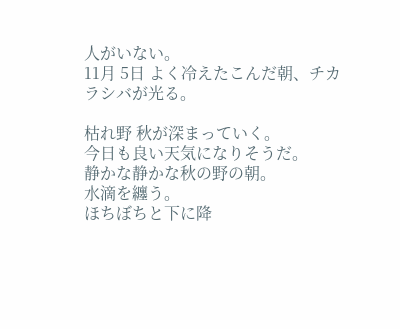人がいない。
11月 5日 よく冷えたこんだ朝、チカラシバが光る。

枯れ野 秋が深まっていく。
今日も良い天気になりそうだ。
静かな静かな秋の野の朝。
水滴を纏う。
ほちぼちと下に降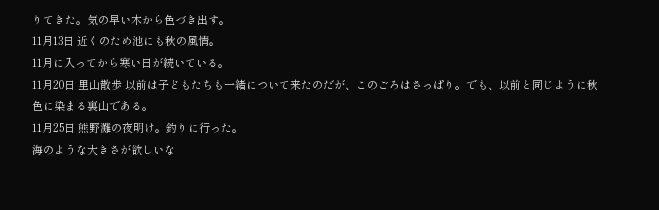りてきた。気の早い木から色づき出す。
11月13日 近くのため池にも秋の風情。
11月に入ってから寒い日が続いている。
11月20日 里山散歩 以前は子どもたちも一緒について来たのだが、このごろはさっぱり。でも、以前と同じように秋色に染まる裏山である。
11月25日 熊野灘の夜明け。釣りに行った。
海のような大きさが欲しいな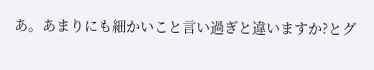あ。あまりにも細かいこと言い過ぎと違いますか?とグ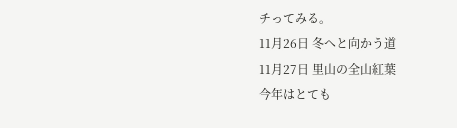チってみる。
11月26日 冬へと向かう道
11月27日 里山の全山紅葉
今年はとても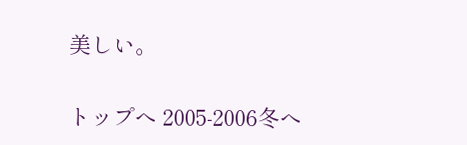美しい。


トップへ 2005-2006冬へ